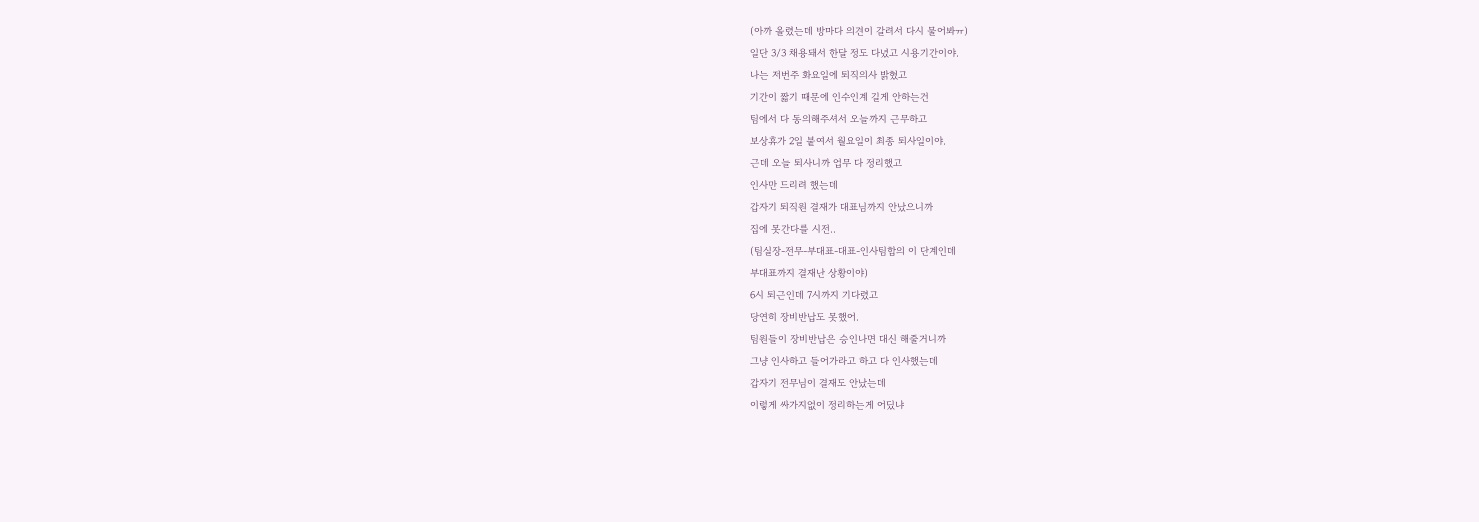(아까 올렸는데 방마다 의견이 갈려서 다시 물어봐ㅠ)
일단 3/3 채용돼서 한달 정도 다녔고 시용기간이야.
나는 저번주 화요일에 퇴직의사 밝혔고
기간이 짧기 때문에 인수인계 길게 안하는건
팀에서 다 동의해주셔서 오늘까지 근무하고
보상휴가 2일 붙여서 월요일이 최종 퇴사일이야.
근데 오늘 퇴사니까 업무 다 정리했고
인사만 드리려 했는데
갑자기 퇴직원 결재가 대표님까지 안났으니까
집에 못간다를 시전..
(팀실장-전무-부대표-대표-인사팀합의 이 단계인데
부대표까지 결재난 상황이야)
6시 퇴근인데 7시까지 기다렸고
당연히 장비반납도 못했어.
팀원들이 장비반납은 승인나면 대신 해줄거니까
그냥 인사하고 들어가라고 하고 다 인사했는데
갑자기 전무님이 결재도 안났는데
이렇게 싸가지없이 정리하는게 어딨냐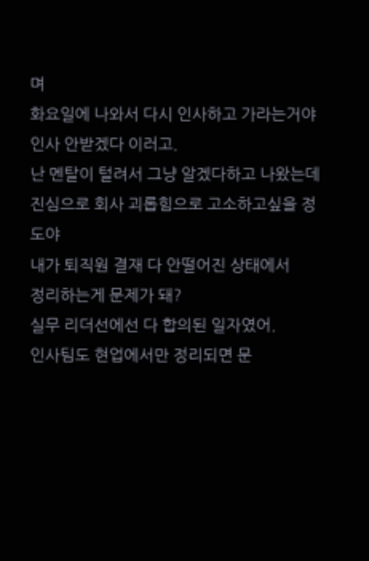며
화요일에 나와서 다시 인사하고 가라는거야
인사 안받겠다 이러고.
난 멘탈이 털려서 그냥 알겠다하고 나왔는데
진심으로 회사 괴롭힘으로 고소하고싶을 정도야
내가 퇴직원 결재 다 안떨어진 상태에서
정리하는게 문제가 돼?
실무 리더선에선 다 합의된 일자였어.
인사팀도 현업에서만 정리되면 문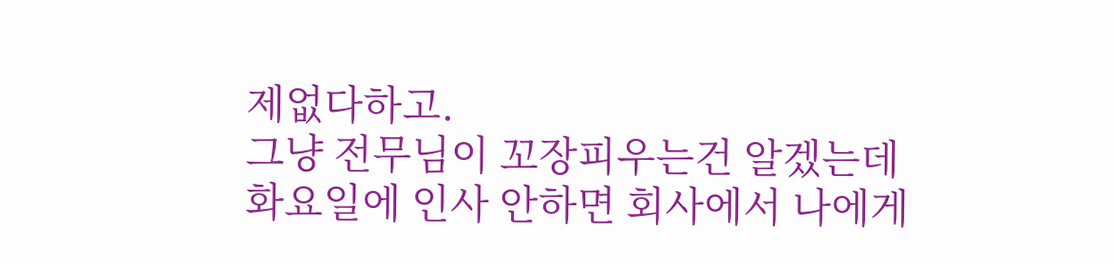제없다하고.
그냥 전무님이 꼬장피우는건 알겠는데
화요일에 인사 안하면 회사에서 나에게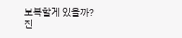보복할게 있을까?
진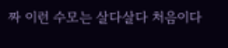짜 이런 수모는 살다살다 처음이다